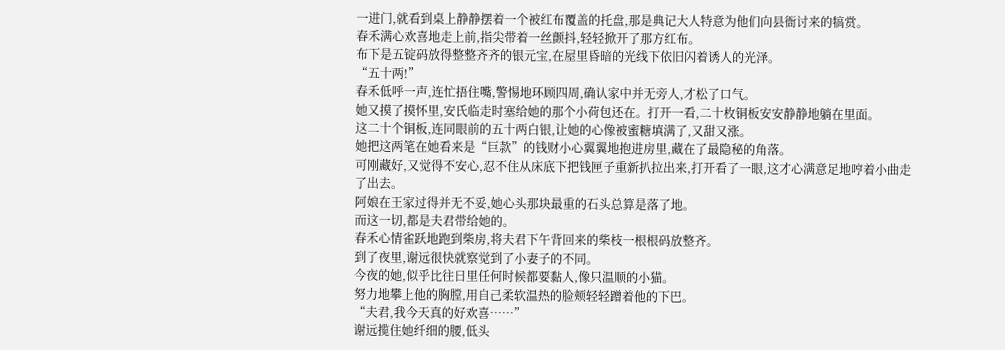一进门,就看到桌上静静摆着一个被红布覆盖的托盘,那是典记大人特意为他们向县衙讨来的犒赏。
春禾满心欢喜地走上前,指尖带着一丝颤抖,轻轻掀开了那方红布。
布下是五锭码放得整整齐齐的银元宝,在屋里昏暗的光线下依旧闪着诱人的光泽。
“五十两!”
春禾低呼一声,连忙捂住嘴,警惕地环顾四周,确认家中并无旁人,才松了口气。
她又摸了摸怀里,安氏临走时塞给她的那个小荷包还在。打开一看,二十枚铜板安安静静地躺在里面。
这二十个铜板,连同眼前的五十两白银,让她的心像被蜜糖填满了,又甜又涨。
她把这两笔在她看来是“巨款”的钱财小心翼翼地抱进房里,藏在了最隐秘的角落。
可刚藏好,又觉得不安心,忍不住从床底下把钱匣子重新扒拉出来,打开看了一眼,这才心满意足地哼着小曲走了出去。
阿娘在王家过得并无不妥,她心头那块最重的石头总算是落了地。
而这一切,都是夫君带给她的。
春禾心情雀跃地跑到柴房,将夫君下午背回来的柴枝一根根码放整齐。
到了夜里,谢远很快就察觉到了小妻子的不同。
今夜的她,似乎比往日里任何时候都要黏人,像只温顺的小猫。
努力地攀上他的胸膛,用自己柔软温热的脸颊轻轻蹭着他的下巴。
“夫君,我今天真的好欢喜……”
谢远揽住她纤细的腰,低头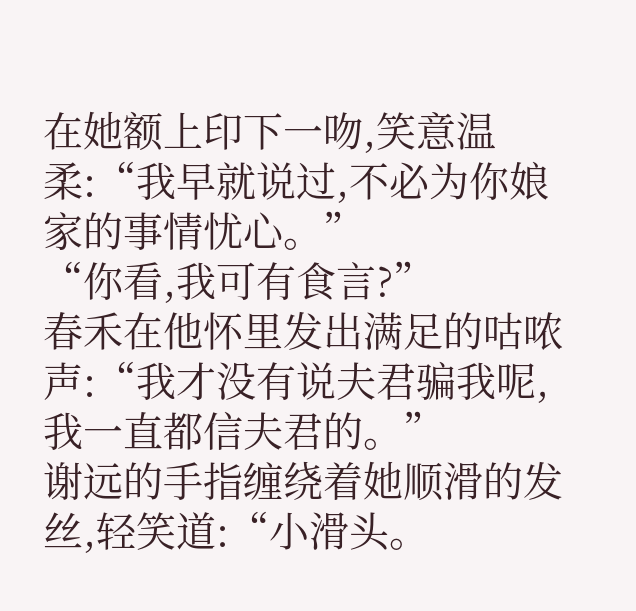在她额上印下一吻,笑意温柔:“我早就说过,不必为你娘家的事情忧心。”
“你看,我可有食言?”
春禾在他怀里发出满足的咕哝声:“我才没有说夫君骗我呢,我一直都信夫君的。”
谢远的手指缠绕着她顺滑的发丝,轻笑道:“小滑头。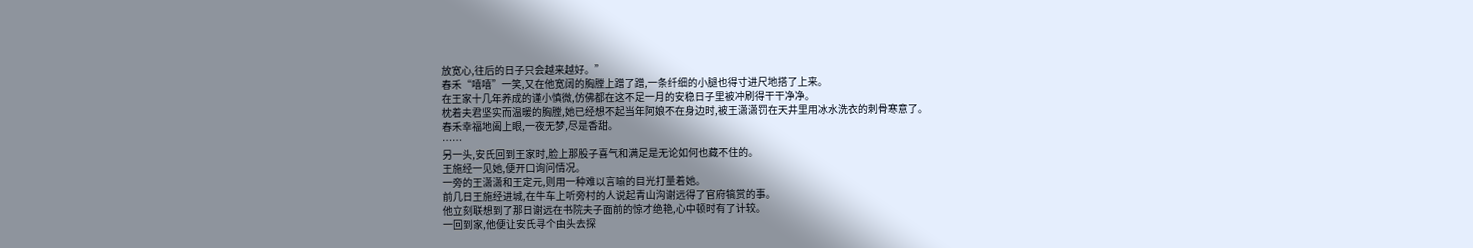放宽心,往后的日子只会越来越好。”
春禾“嘻嘻”一笑,又在他宽阔的胸膛上蹭了蹭,一条纤细的小腿也得寸进尺地搭了上来。
在王家十几年养成的谨小慎微,仿佛都在这不足一月的安稳日子里被冲刷得干干净净。
枕着夫君坚实而温暖的胸膛,她已经想不起当年阿娘不在身边时,被王潇潇罚在天井里用冰水洗衣的刺骨寒意了。
春禾幸福地阖上眼,一夜无梦,尽是香甜。
……
另一头,安氏回到王家时,脸上那股子喜气和满足是无论如何也藏不住的。
王施经一见她,便开口询问情况。
一旁的王潇潇和王定元,则用一种难以言喻的目光打量着她。
前几日王施经进城,在牛车上听旁村的人说起青山沟谢远得了官府犒赏的事。
他立刻联想到了那日谢远在书院夫子面前的惊才绝艳,心中顿时有了计较。
一回到家,他便让安氏寻个由头去探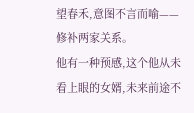望春禾,意图不言而喻——修补两家关系。
他有一种预感,这个他从未看上眼的女婿,未来前途不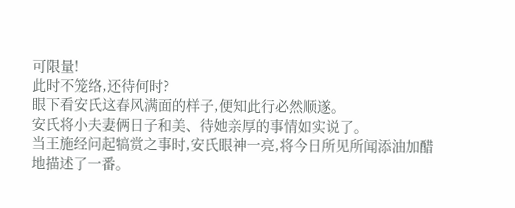可限量!
此时不笼络,还待何时?
眼下看安氏这春风满面的样子,便知此行必然顺遂。
安氏将小夫妻俩日子和美、待她亲厚的事情如实说了。
当王施经问起犒赏之事时,安氏眼神一亮,将今日所见所闻添油加醋地描述了一番。